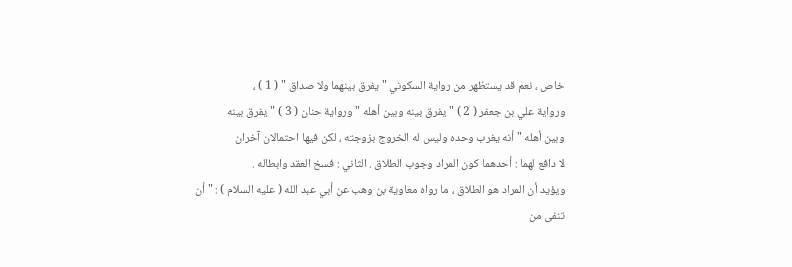خاص ، نعم قد يستظهر من رواية السكوني " يفرق بينهما ولا صداق " ( 1 ) ،
ورواية علي بن جعفر ( 2 ) " يفرق بينه وبين أهله " ورواية حنان ( 3 ) " يفرق بينه
وبين أهله " أنه يغرب وحده وليس له الخروج بزوجته ، لكن فيها احتمالان آخران
لا دافع لهما : أحدهما كون المراد وجوب الطلاق . الثاني : فسخ العقد وابطاله .
ويؤيد أن المراد هو الطلاق ، ما رواه معاوية بن وهب عن أبي عبد الله ( عليه السلام ) : " أن
تنفى من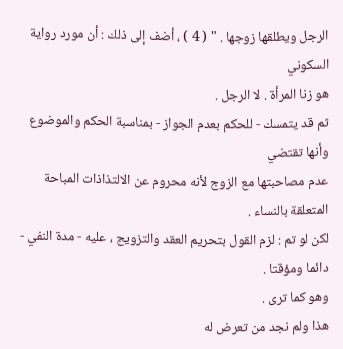الرجل ويطلقها زوجها . " ( 4 ) ، أضف إلى ذلك : أن مورد رواية السكوني
هو زنا المرأة . لا الرجل .
ثم قد يتمسك - للحكم بعدم الجواز - بمناسبة الحكم والموضوع وأنها تقتضي
عدم مصاحبتها مع الزوج لأنه محروم عن الالتذاذات المباحة المتعلقة بالنساء .
لكن لو تم : لزم القول بتحريم العقد والتزويج ، عليه - مدة النفي - دائما ومؤقتا .
وهو كما ترى .
هذا ولم نجد من تعرض له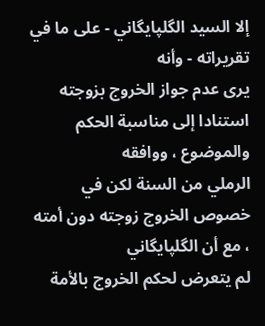إلا السيد الگلپايگاني - على ما في تقريراته - وأنه
يرى عدم جواز الخروج بزوجته استنادا إلى مناسبة الحكم والموضوع ، ووافقه
الرملي من السنة لكن في خصوص الخروج زوجته دون أمته ، مع أن الگلپايگاني
لم يتعرض لحكم الخروج بالأمة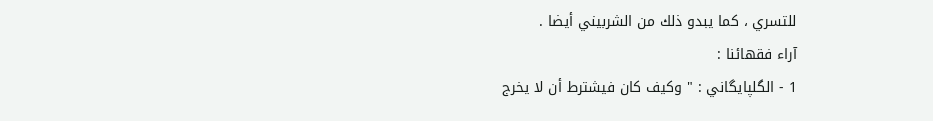للتسري ، كما يبدو ذلك من الشربيني أيضا .
آراء فقهائنا :
1 - الگلپايگاني : " وكيف كان فيشترط أن لا يخرج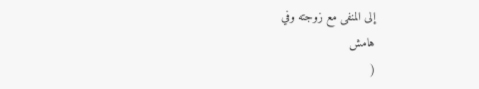إلى المنفى مع زوجته وفي
هامش
(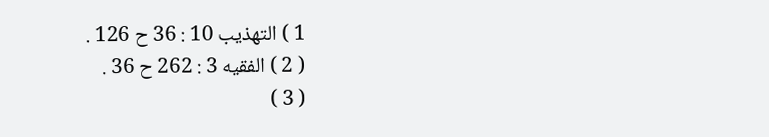1 ) التهذيب 10 : 36 ح 126 .
( 2 ) الفقيه 3 : 262 ح 36 .
( 3 )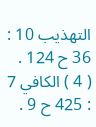التهذيب 10 : 36 ح 124 .
( 4 ) الكافي 7 : 425 ح 9 .